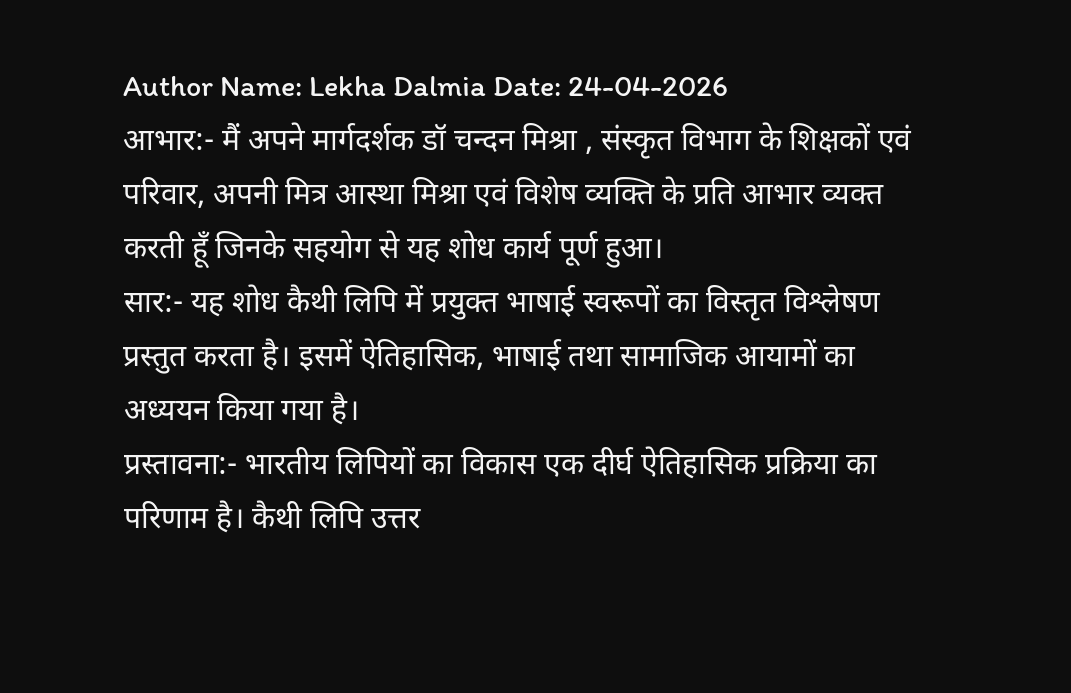Author Name: Lekha Dalmia Date: 24-04-2026
आभार:- मैं अपने मार्गदर्शक डॉ चन्दन मिश्रा , संस्कृत विभाग के शिक्षकों एवं परिवार, अपनी मित्र आस्था मिश्रा एवं विशेष व्यक्ति के प्रति आभार व्यक्त करती हूँ जिनके सहयोग से यह शोध कार्य पूर्ण हुआ।
सार:- यह शोध कैथी लिपि में प्रयुक्त भाषाई स्वरूपों का विस्तृत विश्लेषण प्रस्तुत करता है। इसमें ऐतिहासिक, भाषाई तथा सामाजिक आयामों का अध्ययन किया गया है।
प्रस्तावना:- भारतीय लिपियों का विकास एक दीर्घ ऐतिहासिक प्रक्रिया का परिणाम है। कैथी लिपि उत्तर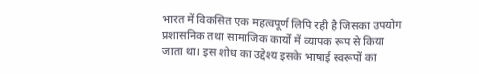भारत में विकसित एक महत्वपूर्ण लिपि रही है जिसका उपयोग प्रशासनिक तथा सामाजिक कार्यों में व्यापक रूप से किया जाता था। इस शोध का उद्देश्य इसके भाषाई स्वरूपों का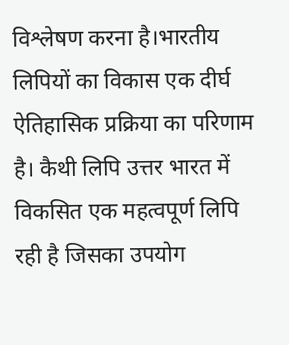विश्लेषण करना है।भारतीय लिपियों का विकास एक दीर्घ ऐतिहासिक प्रक्रिया का परिणाम है। कैथी लिपि उत्तर भारत में विकसित एक महत्वपूर्ण लिपि रही है जिसका उपयोग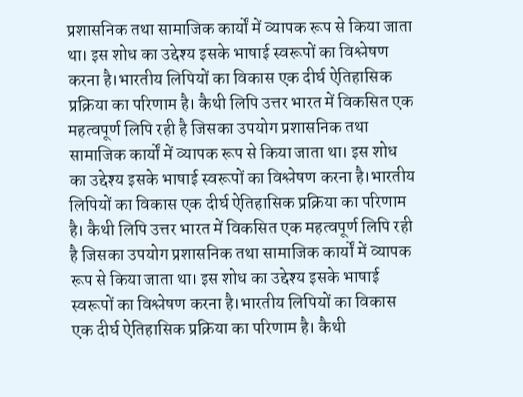प्रशासनिक तथा सामाजिक कार्यों में व्यापक रूप से किया जाता था। इस शोध का उद्देश्य इसके भाषाई स्वरूपों का विश्लेषण करना है।भारतीय लिपियों का विकास एक दीर्घ ऐतिहासिक प्रक्रिया का परिणाम है। कैथी लिपि उत्तर भारत में विकसित एक महत्वपूर्ण लिपि रही है जिसका उपयोग प्रशासनिक तथा सामाजिक कार्यों में व्यापक रूप से किया जाता था। इस शोध का उद्देश्य इसके भाषाई स्वरूपों का विश्लेषण करना है।भारतीय लिपियों का विकास एक दीर्घ ऐतिहासिक प्रक्रिया का परिणाम है। कैथी लिपि उत्तर भारत में विकसित एक महत्वपूर्ण लिपि रही है जिसका उपयोग प्रशासनिक तथा सामाजिक कार्यों में व्यापक रूप से किया जाता था। इस शोध का उद्देश्य इसके भाषाई स्वरूपों का विश्लेषण करना है।भारतीय लिपियों का विकास एक दीर्घ ऐतिहासिक प्रक्रिया का परिणाम है। कैथी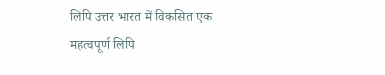लिपि उत्तर भारत में विकसित एक महत्वपूर्ण लिपि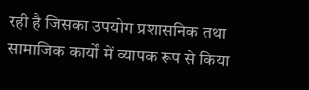रही है जिसका उपयोग प्रशासनिक तथा सामाजिक कार्यों में व्यापक रूप से किया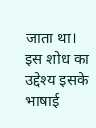जाता था। इस शोध का उद्देश्य इसके भाषाई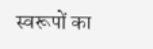स्वरूपों का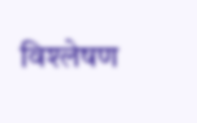विश्लेषण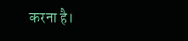करना है।